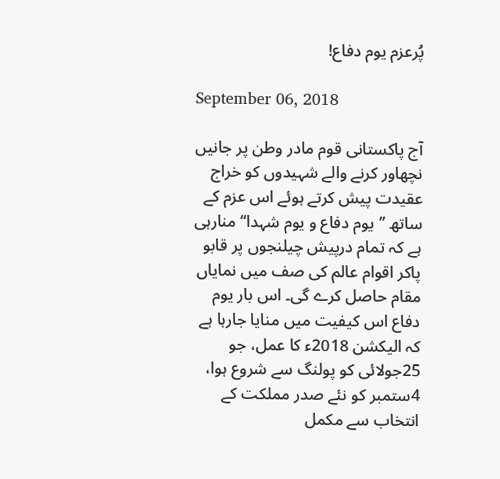پُرعزم یوم دفاع!

September 06, 2018

آج پاکستانی قوم مادر وطن پر جانیں نچھاور کرنے والے شہیدوں کو خراج عقیدت پیش کرتے ہوئے اس عزم کے ساتھ ’’یوم دفاع و یوم شہدا‘‘ منارہی ہے کہ تمام درپیش چیلنجوں پر قابو پاکر اقوام عالم کی صف میں نمایاں مقام حاصل کرے گی۔ اس بار یوم دفاع اس کیفیت میں منایا جارہا ہے کہ الیکشن 2018ء کا عمل، جو 25جولائی کو پولنگ سے شروع ہوا، 4ستمبر کو نئے صدر مملکت کے انتخاب سے مکمل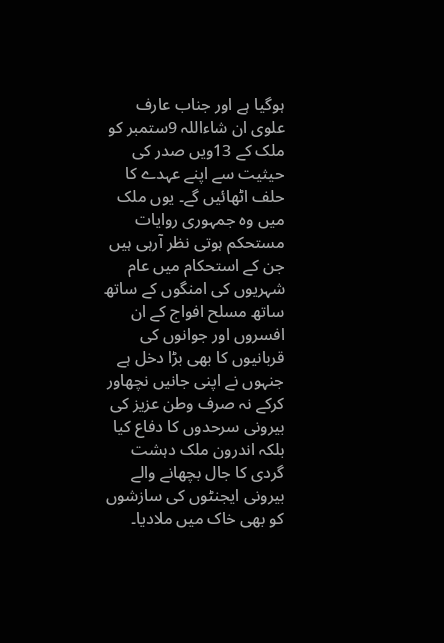ہوگیا ہے اور جناب عارف علوی ان شاءاللہ 9ستمبر کو ملک کے 13ویں صدر کی حیثیت سے اپنے عہدے کا حلف اٹھائیں گے۔ یوں ملک میں وہ جمہوری روایات مستحکم ہوتی نظر آرہی ہیں جن کے استحکام میں عام شہریوں کی امنگوں کے ساتھ ساتھ مسلح افواج کے ان افسروں اور جوانوں کی قربانیوں کا بھی بڑا دخل ہے جنہوں نے اپنی جانیں نچھاور کرکے نہ صرف وطن عزیز کی بیرونی سرحدوں کا دفاع کیا بلکہ اندرون ملک دہشت گردی کا جال بچھانے والے بیرونی ایجنٹوں کی سازشوں کو بھی خاک میں ملادیا۔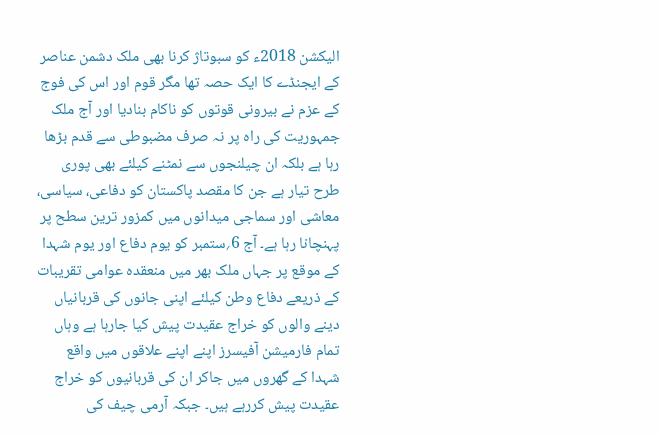الیکشن 2018ء کو سبوتاژ کرنا بھی ملک دشمن عناصر کے ایجنڈے کا ایک حصہ تھا مگر قوم اور اس کی فوج کے عزم نے بیرونی قوتوں کو ناکام بنادیا اور آج ملک جمہوریت کی راہ پر نہ صرف مضبوطی سے قدم بڑھا رہا ہے بلکہ ان چیلنجوں سے نمٹنے کیلئے بھی پوری طرح تیار ہے جن کا مقصد پاکستان کو دفاعی، سیاسی، معاشی اور سماجی میدانوں میں کمزور ترین سطح پر پہنچانا رہا ہے۔ آج 6؍ستمبر کو یوم دفاع اور یوم شہدا کے موقع پر جہاں ملک بھر میں منعقدہ عوامی تقریبات کے ذریعے دفاع وطن کیلئے اپنی جانوں کی قربانیاں دینے والوں کو خراج عقیدت پیش کیا جارہا ہے وہاں تمام فارمیشن آفیسرز اپنے اپنے علاقوں میں واقع شہدا کے گھروں میں جاکر ان کی قربانیوں کو خراج عقیدت پیش کررہے ہیں۔ جبکہ آرمی چیف کی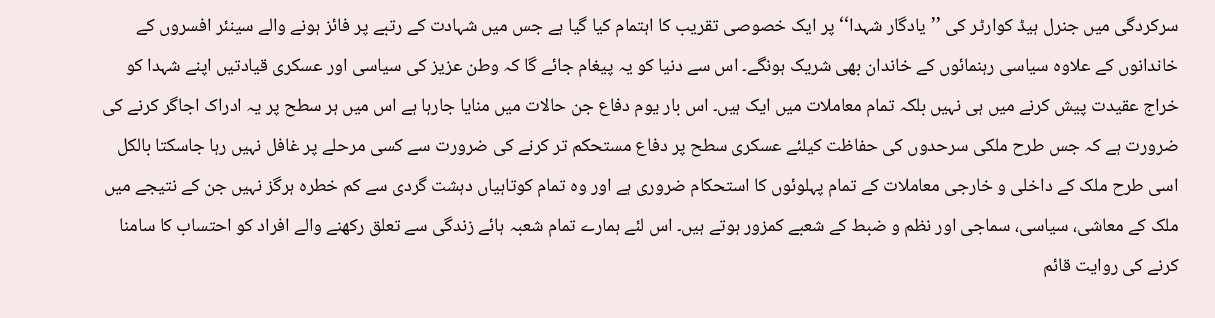سرکردگی میں جنرل ہیڈ کوارٹر کی ’’یادگار شہدا‘‘ پر ایک خصوصی تقریب کا اہتمام کیا گیا ہے جس میں شہادت کے رتبے پر فائز ہونے والے سینئر افسروں کے خاندانوں کے علاوہ سیاسی رہنمائوں کے خاندان بھی شریک ہونگے۔ اس سے دنیا کو یہ پیغام جائے گا کہ وطن عزیز کی سیاسی اور عسکری قیادتیں اپنے شہدا کو خراج عقیدت پیش کرنے میں ہی نہیں بلکہ تمام معاملات میں ایک ہیں۔ اس بار یوم دفاع جن حالات میں منایا جارہا ہے اس میں ہر سطح پر یہ ادراک اجاگر کرنے کی ضرورت ہے کہ جس طرح ملکی سرحدوں کی حفاظت کیلئے عسکری سطح پر دفاع مستحکم تر کرنے کی ضرورت سے کسی مرحلے پر غافل نہیں رہا جاسکتا بالکل اسی طرح ملک کے داخلی و خارجی معاملات کے تمام پہلوئوں کا استحکام ضروری ہے اور وہ تمام کوتاہیاں دہشت گردی سے کم خطرہ ہرگز نہیں جن کے نتیجے میں ملک کے معاشی، سیاسی، سماجی اور نظم و ضبط کے شعبے کمزور ہوتے ہیں۔ اس لئے ہمارے تمام شعبہ ہائے زندگی سے تعلق رکھنے والے افراد کو احتساب کا سامنا کرنے کی روایت قائم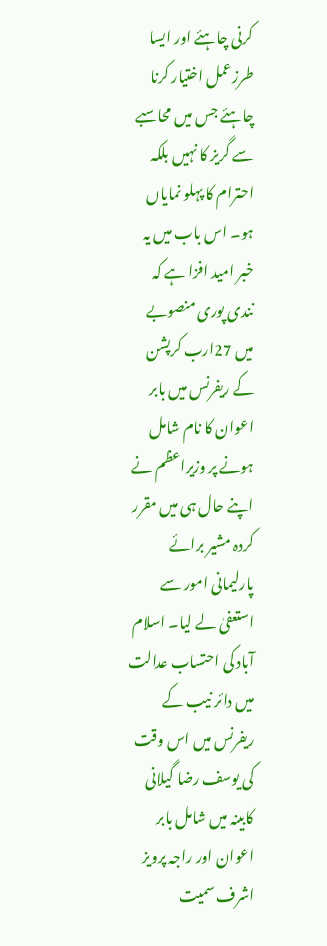کرنی چاہئے اور ایسا طرزعمل اختیار کرنا چاہئے جس میں محاسبے سے گریز کا نہیں بلکہ احترام کا پہلو نمایاں ہو۔ اس باب میں یہ خبر امید افزا ہے کہ نندی پوری منصوبے میں 27ارب کرپشن کے ریفرنس میں بابر اعوان کا نام شامل ہونے پر وزیراعظم نے اپنے حال ہی میں مقرر کردہ مشیر برائے پارلیمانی امور سے استعفیٰ لے لیا۔ اسلام آباد کی احتساب عدالت میں دائر نیب کے ریفرنس میں اس وقت کی یوسف رضا گیلانی کابینہ میں شامل بابر اعوان اور راجہ پرویز اشرف سمیت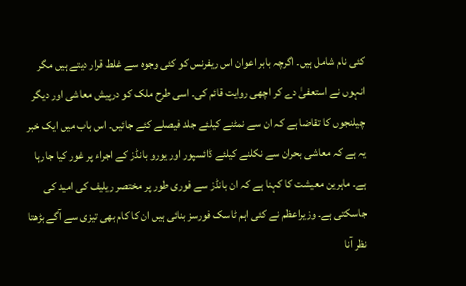کئی نام شامل ہیں۔ اگرچہ بابر اعوان اس ریفرنس کو کئی وجوہ سے غلط قرار دیتے ہیں مگر انہوں نے استعفیٰ دے کر اچھی روایت قائم کی۔ اسی طرح ملک کو درپیش معاشی اور دیگر چیلنجوں کا تقاضا ہے کہ ان سے نمٹنے کیلئے جلد فیصلے کئے جائیں۔ اس باب میں ایک خبر یہ ہے کہ معاشی بحران سے نکلنے کیلئے ڈائسپور اور یورو بانڈز کے اجراء پر غور کیا جارہا ہے۔ ماہرین معیشت کا کہنا ہے کہ ان بانڈز سے فوری طور پر مختصر ریلیف کی امید کی جاسکتی ہے۔ وزیراعظم نے کئی اہم ٹاسک فورسز بنائی ہیں ان کا کام بھی تیزی سے آگے بڑھتا نظر آنا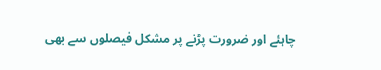چاہئے اور ضرورت پڑنے پر مشکل فیصلوں سے بھی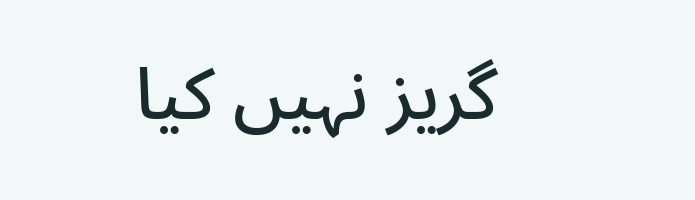گریز نہیں کیا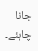جانا چاہئے۔